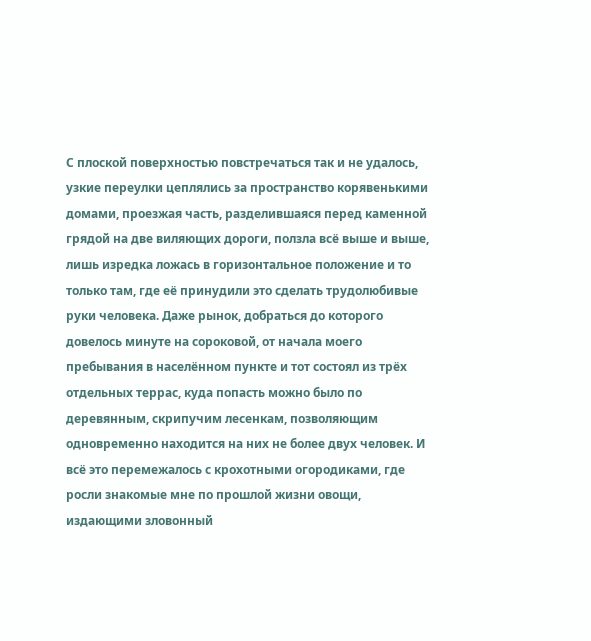С плоской поверхностью повстречаться так и не удалось, узкие переулки цеплялись за пространство корявенькими домами, проезжая часть, разделившаяся перед каменной грядой на две виляющих дороги, ползла всё выше и выше, лишь изредка ложась в горизонтальное положение и то только там, где её принудили это сделать трудолюбивые руки человека. Даже рынок, добраться до которого довелось минуте на сороковой, от начала моего пребывания в населённом пункте и тот состоял из трёх отдельных террас, куда попасть можно было по деревянным, скрипучим лесенкам, позволяющим одновременно находится на них не более двух человек. И всё это перемежалось с крохотными огородиками, где росли знакомые мне по прошлой жизни овощи, издающими зловонный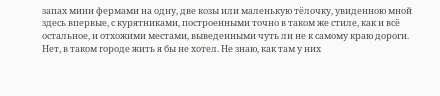запах мини фермами на одну, две козы или маленькую тёлочку, увиденною мной здесь впервые, с курятниками, построенными точно в таком же стиле, как и всё остальное, и отхожими местами, выведенными чуть ли не к самому краю дороги. Нет, в таком городе жить я бы не хотел. Не знаю, как там у них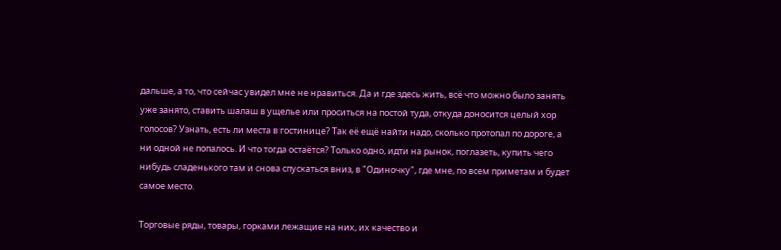дальше, а то, что сейчас увидел мне не нравиться. Да и где здесь жить, всё что можно было занять уже занято, ставить шалаш в ущелье или проситься на постой туда, откуда доносится целый хор голосов? Узнать, есть ли места в гостинице? Так её ещё найти надо, сколько протопал по дороге, а ни одной не попалось. И что тогда остаётся? Только одно, идти на рынок, поглазеть, купить чего нибудь сладенького там и снова спускаться вниз, в "Одиночку", где мне, по всем приметам и будет самое место.

Торговые ряды, товары, горками лежащие на них, их качество и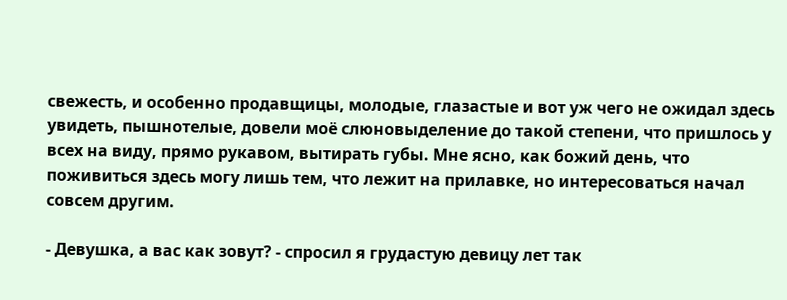свежесть, и особенно продавщицы, молодые, глазастые и вот уж чего не ожидал здесь увидеть, пышнотелые, довели моё слюновыделение до такой степени, что пришлось у всех на виду, прямо рукавом, вытирать губы. Мне ясно, как божий день, что поживиться здесь могу лишь тем, что лежит на прилавке, но интересоваться начал совсем другим.

- Девушка, а вас как зовут? - спросил я грудастую девицу лет так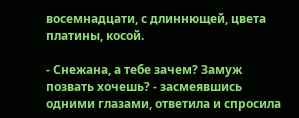восемнадцати, с длиннющей, цвета платины, косой.

- Снежана, а тебе зачем? Замуж позвать хочешь? - засмеявшись одними глазами, ответила и спросила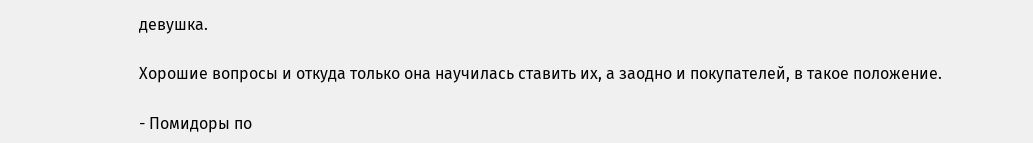девушка.

Хорошие вопросы и откуда только она научилась ставить их, а заодно и покупателей, в такое положение.

- Помидоры по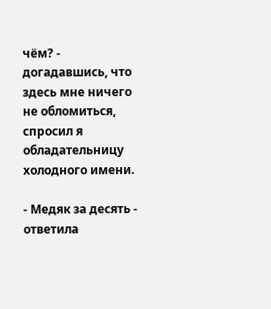чём? - догадавшись, что здесь мне ничего не обломиться, спросил я обладательницу холодного имени.

- Медяк за десять - ответила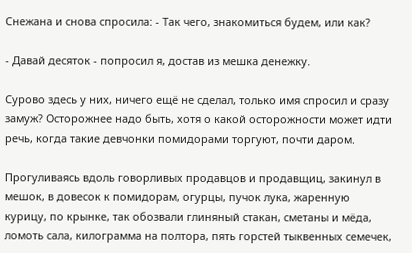Снежана и снова спросила: - Так чего, знакомиться будем, или как?

- Давай десяток - попросил я, достав из мешка денежку.

Сурово здесь у них, ничего ещё не сделал, только имя спросил и сразу замуж? Осторожнее надо быть, хотя о какой осторожности может идти речь, когда такие девчонки помидорами торгуют, почти даром.

Прогуливаясь вдоль говорливых продавцов и продавщиц, закинул в мешок, в довесок к помидорам, огурцы, пучок лука, жаренную курицу, по крынке, так обозвали глиняный стакан, сметаны и мёда, ломоть сала, килограмма на полтора, пять горстей тыквенных семечек,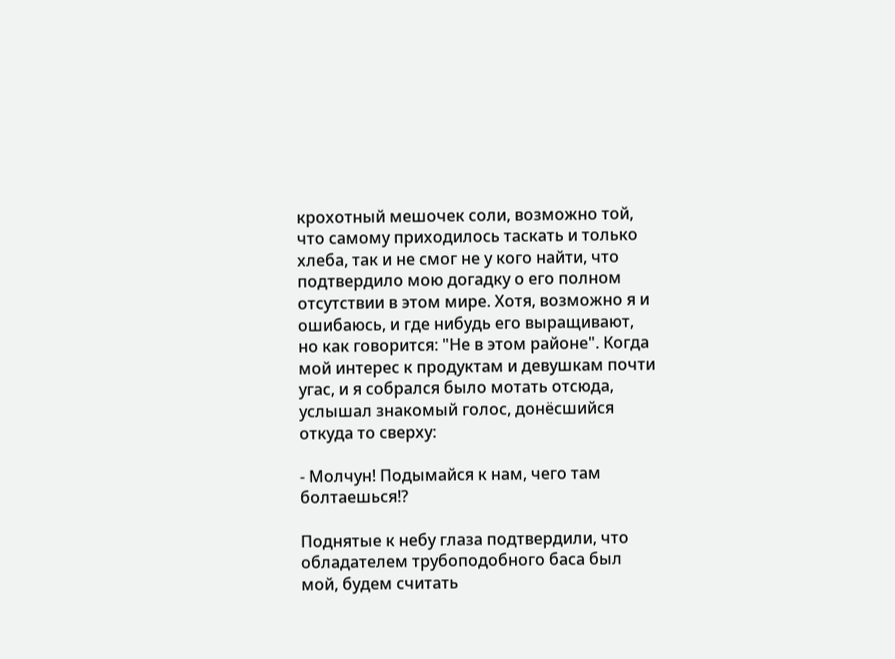крохотный мешочек соли, возможно той, что самому приходилось таскать и только хлеба, так и не смог не у кого найти, что подтвердило мою догадку о его полном отсутствии в этом мире. Хотя, возможно я и ошибаюсь, и где нибудь его выращивают, но как говорится: "Не в этом районе". Когда мой интерес к продуктам и девушкам почти угас, и я собрался было мотать отсюда, услышал знакомый голос, донёсшийся откуда то сверху:

- Молчун! Подымайся к нам, чего там болтаешься!?

Поднятые к небу глаза подтвердили, что обладателем трубоподобного баса был мой, будем считать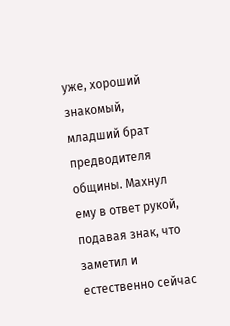уже, хороший знакомый, младший брат предводителя общины. Махнул ему в ответ рукой, подавая знак, что заметил и естественно сейчас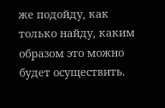же подойду, как только найду, каким образом это можно будет осуществить.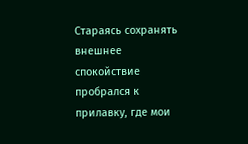Стараясь сохранять внешнее спокойствие пробрался к прилавку, где мои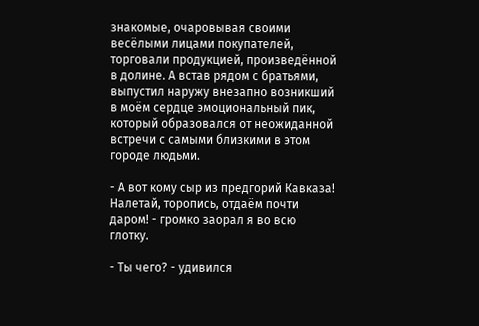знакомые, очаровывая своими весёлыми лицами покупателей, торговали продукцией, произведённой в долине. А встав рядом с братьями, выпустил наружу внезапно возникший в моём сердце эмоциональный пик, который образовался от неожиданной встречи с самыми близкими в этом городе людьми.

- А вот кому сыр из предгорий Кавказа! Налетай, торопись, отдаём почти даром! - громко заорал я во всю глотку.

- Ты чего? - удивился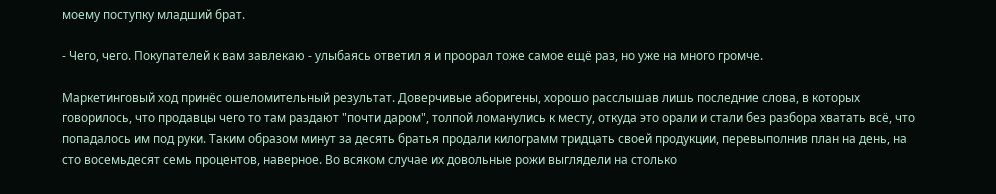моему поступку младший брат.

- Чего, чего. Покупателей к вам завлекаю - улыбаясь ответил я и проорал тоже самое ещё раз, но уже на много громче.

Маркетинговый ход принёс ошеломительный результат. Доверчивые аборигены, хорошо расслышав лишь последние слова, в которых говорилось, что продавцы чего то там раздают "почти даром", толпой ломанулись к месту, откуда это орали и стали без разбора хватать всё, что попадалось им под руки. Таким образом минут за десять братья продали килограмм тридцать своей продукции, перевыполнив план на день, на сто восемьдесят семь процентов, наверное. Во всяком случае их довольные рожи выглядели на столько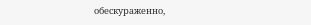обескураженно,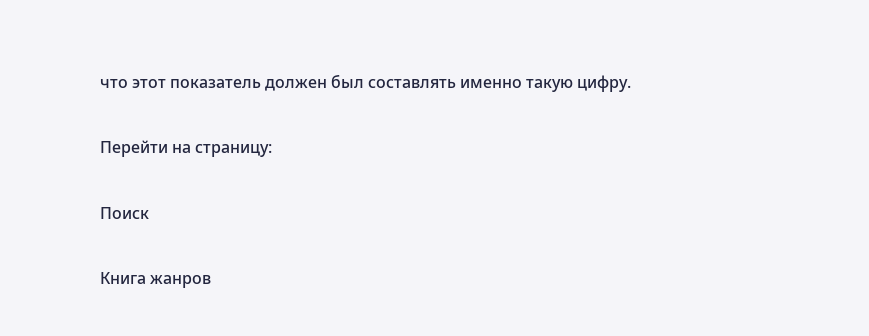что этот показатель должен был составлять именно такую цифру.

Перейти на страницу:

Поиск

Книга жанров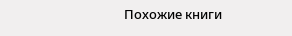Похожие книги